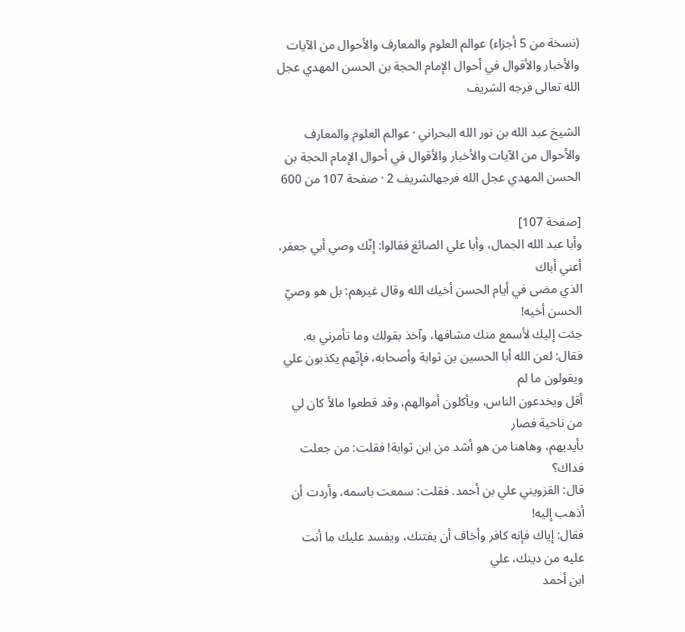(نسخة من 5 أجزاء) عوالم العلوم والمعارف والأحوال من الآيات والأخبار والأقوال في أحوال الإمام الحجة بن الحسن المهدي عجل الله تعالى فرجه الشريف

الشيخ عبد الله بن نور الله البحراني · عوالم العلوم والمعارف والأحوال من الآيات والأخبار والأقوال في أحوال الإمام الحجة بن الحسن المهدي عجل الله فرجهالشريف 2 · صفحة 107 من 600

[صفحة 107]
وأبا عبد الله الجمال، وأبا علي الصائغ فقالوا: إنّك وصي أبي جعفر، أعني أباك
الذي مضى في أيام الحسن أخيك الله وقال غيرهم: بل هو وصيّ الحسن أخيه!
جئت إليك لأسمع منك مشافها، وآخذ بقولك وما تأمرني به.
فقال: لعن الله أبا الحسين بن ثوابة وأصحابه، فإنّهم يكذبون علي ويقولون ما لم
أقل ويخدعون الناس، ويأكلون أموالهم، وقد قطعوا مالأ كان لي من ناحية فصار
بأيديهم، وهاهنا من هو أشد من ابن ثوابة! فقلت: من جعلت فداك؟
قال: القزويني علي بن أحمد. فقلت: سمعت باسمه، وأردت أن أذهب إليه!
فقال: إياك فإنه كافر وأخاف أن يفتنك، ويفسد عليك ما أنت عليه من دينك، علي
ابن أحمد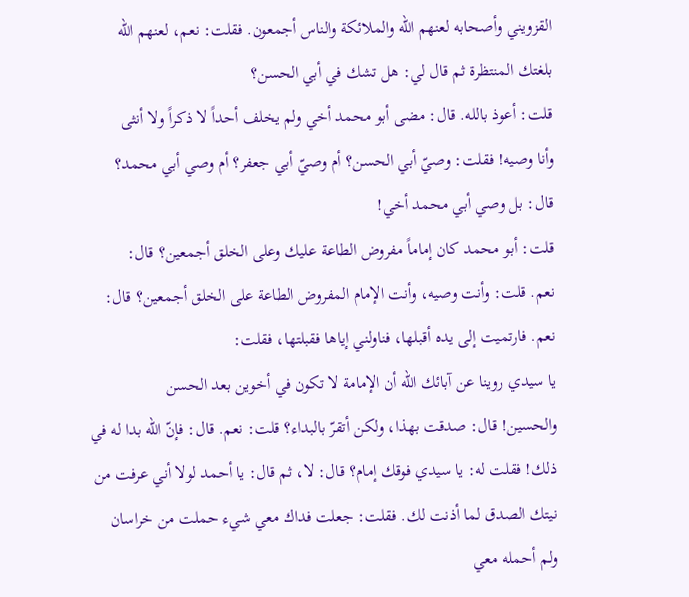القزويني وأصحابه لعنهم الله والملائكة والناس أجمعون. فقلت: نعم، لعنهم الله
بلغتك المنتظرة ثم قال لي: هل تشك في أبي الحسن؟
قلت: أعوذ بالله. قال: مضى أبو محمد أخي ولم يخلف أحداً لا ذكراً ولا أنثى
وأنا وصيه! فقلت: وصيّ أبي الحسن؟ أم وصيّ أبي جعفر؟ أم وصي أبي محمد؟
قال: بل وصي أبي محمد أخي!
قلت: أبو محمد كان إماماً مفروض الطاعة عليك وعلى الخلق أجمعين؟ قال:
نعم. قلت: وأنت وصيه، وأنت الإمام المفروض الطاعة على الخلق أجمعين؟ قال:
نعم. فارتميت إلى يده أقبلها، فناولني إياها فقبلتها، فقلت:
يا سيدي روينا عن آبائك الله أن الإمامة لا تكون في أخوين بعد الحسن
والحسين! قال: صدقت بهذا، ولكن أتقرّ بالبداء؟ قلت: نعم. قال: فإنّ الله بدا له في
ذلك! فقلت له: يا سيدي فوقك إمام؟ قال: لا، ثم قال: يا أحمد لولا أني عرفت من
نيتك الصدق لما أذنت لك. فقلت: جعلت فداك معي شيء حملت من خراسان
ولم أحمله معي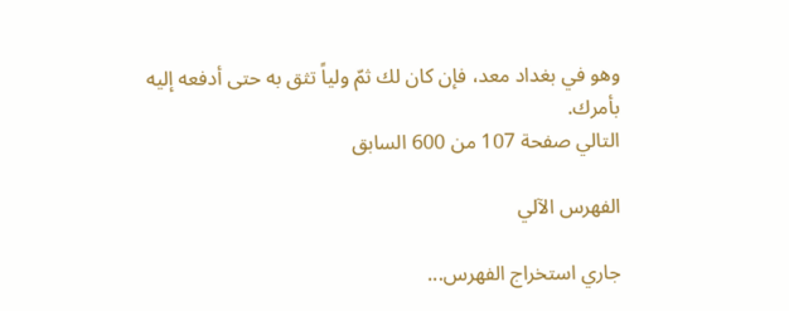وهو في بغداد معد، فإن كان لك ثمّ ولياً تثق به حتى أدفعه إليه
بأمرك.
التالي صفحة 107 من 600 السابق

الفهرس الآلي

جاري استخراج الفهرس...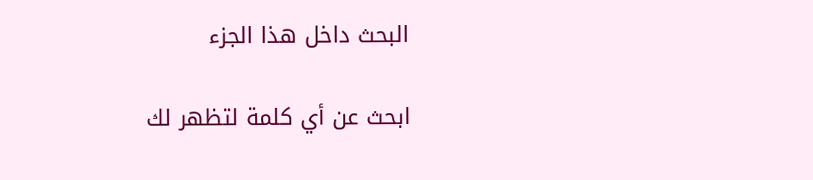البحث داخل هذا الجزء

ابحث عن أي كلمة لتظهر لك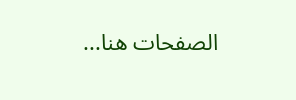الصفحات هنا...